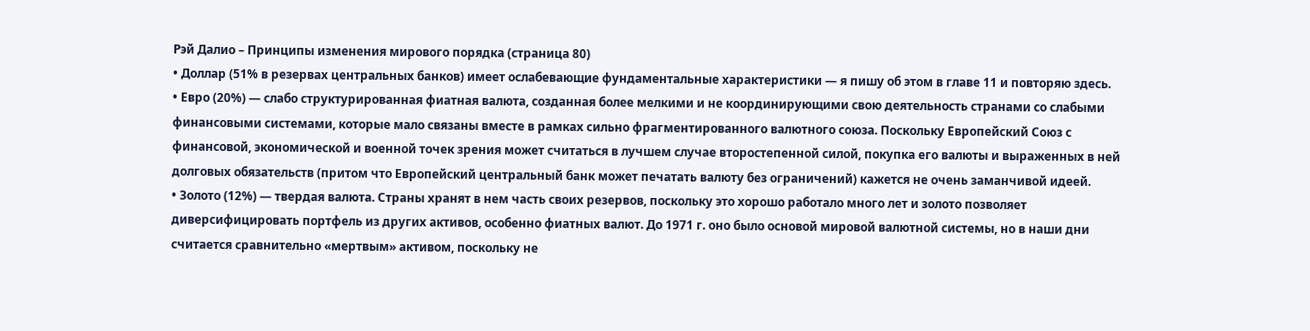Рэй Далио – Принципы изменения мирового порядка (страница 80)
• Доллар (51% в резервах центральных банков) имеет ослабевающие фундаментальные характеристики — я пишу об этом в главе 11 и повторяю здесь.
• Евро (20%) — слабо структурированная фиатная валюта, созданная более мелкими и не координирующими свою деятельность странами со слабыми финансовыми системами, которые мало связаны вместе в рамках сильно фрагментированного валютного союза. Поскольку Европейский Союз с финансовой, экономической и военной точек зрения может считаться в лучшем случае второстепенной силой, покупка его валюты и выраженных в ней долговых обязательств (притом что Европейский центральный банк может печатать валюту без ограничений) кажется не очень заманчивой идеей.
• Золото (12%) — твердая валюта. Страны хранят в нем часть своих резервов, поскольку это хорошо работало много лет и золото позволяет диверсифицировать портфель из других активов, особенно фиатных валют. До 1971 г. оно было основой мировой валютной системы, но в наши дни считается сравнительно «мертвым» активом, поскольку не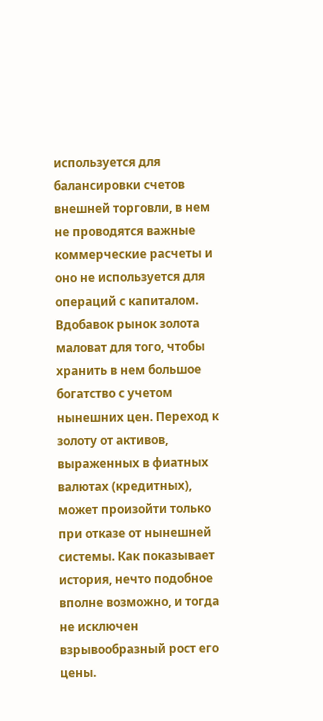используется для балансировки счетов внешней торговли, в нем не проводятся важные коммерческие расчеты и оно не используется для операций с капиталом. Вдобавок рынок золота маловат для того, чтобы хранить в нем большое богатство с учетом нынешних цен. Переход к золоту от активов, выраженных в фиатных валютах (кредитных), может произойти только при отказе от нынешней системы. Как показывает история, нечто подобное вполне возможно, и тогда не исключен взрывообразный рост его цены.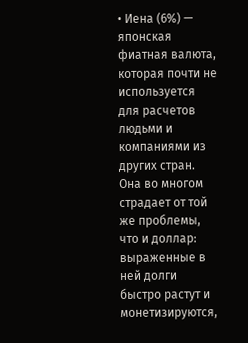• Иена (6%) — японская фиатная валюта, которая почти не используется для расчетов людьми и компаниями из других стран. Она во многом страдает от той же проблемы, что и доллар: выраженные в ней долги быстро растут и монетизируются,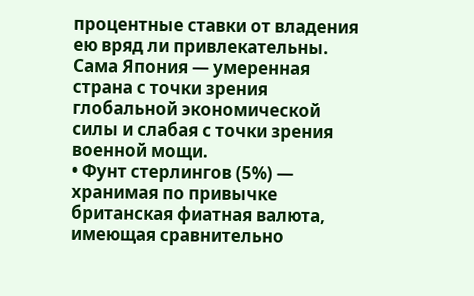процентные ставки от владения ею вряд ли привлекательны. Сама Япония — умеренная страна с точки зрения глобальной экономической силы и слабая с точки зрения военной мощи.
• Фунт стерлингов (5%) — хранимая по привычке британская фиатная валюта, имеющая сравнительно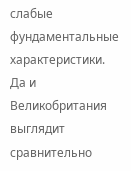слабые фундаментальные характеристики. Да и Великобритания выглядит сравнительно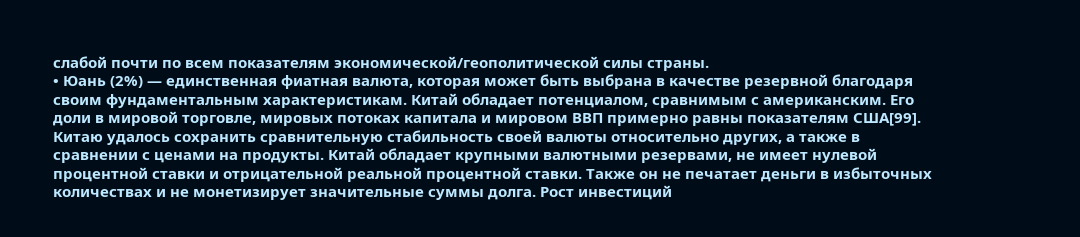слабой почти по всем показателям экономической/геополитической силы страны.
• Юань (2%) — единственная фиатная валюта, которая может быть выбрана в качестве резервной благодаря своим фундаментальным характеристикам. Китай обладает потенциалом, сравнимым с американским. Его доли в мировой торговле, мировых потоках капитала и мировом ВВП примерно равны показателям США[99]. Китаю удалось сохранить сравнительную стабильность своей валюты относительно других, а также в сравнении с ценами на продукты. Китай обладает крупными валютными резервами, не имеет нулевой процентной ставки и отрицательной реальной процентной ставки. Также он не печатает деньги в избыточных количествах и не монетизирует значительные суммы долга. Рост инвестиций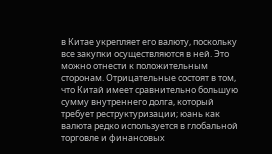в Китае укрепляет его валюту, поскольку все закупки осуществляются в ней. Это можно отнести к положительным сторонам. Отрицательные состоят в том, что Китай имеет сравнительно большую сумму внутреннего долга, который требует реструктуризации; юань как валюта редко используется в глобальной торговле и финансовых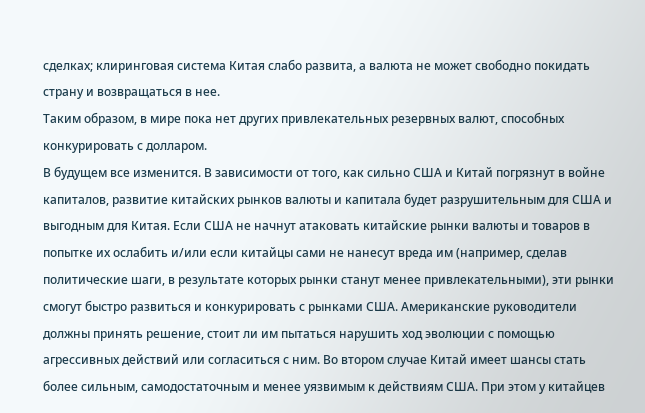сделках; клиринговая система Китая слабо развита, а валюта не может свободно покидать страну и возвращаться в нее.
Таким образом, в мире пока нет других привлекательных резервных валют, способных конкурировать с долларом.
В будущем все изменится. В зависимости от того, как сильно США и Китай погрязнут в войне капиталов, развитие китайских рынков валюты и капитала будет разрушительным для США и выгодным для Китая. Если США не начнут атаковать китайские рынки валюты и товаров в попытке их ослабить и/или если китайцы сами не нанесут вреда им (например, сделав политические шаги, в результате которых рынки станут менее привлекательными), эти рынки смогут быстро развиться и конкурировать с рынками США. Американские руководители должны принять решение, стоит ли им пытаться нарушить ход эволюции с помощью агрессивных действий или согласиться с ним. Во втором случае Китай имеет шансы стать более сильным, самодостаточным и менее уязвимым к действиям США. При этом у китайцев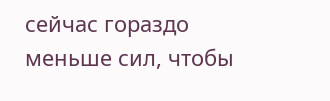сейчас гораздо меньше сил, чтобы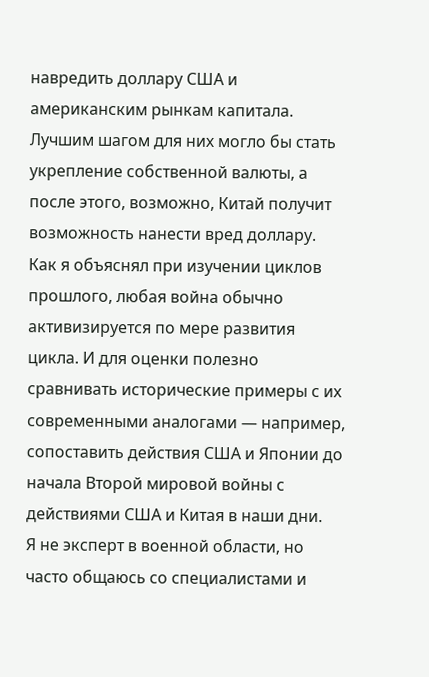навредить доллару США и американским рынкам капитала. Лучшим шагом для них могло бы стать укрепление собственной валюты, а после этого, возможно, Китай получит возможность нанести вред доллару.
Как я объяснял при изучении циклов прошлого, любая война обычно активизируется по мере развития цикла. И для оценки полезно сравнивать исторические примеры с их современными аналогами — например, сопоставить действия США и Японии до начала Второй мировой войны с действиями США и Китая в наши дни.
Я не эксперт в военной области, но часто общаюсь со специалистами и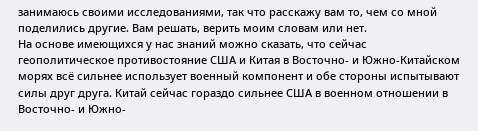занимаюсь своими исследованиями, так что расскажу вам то, чем со мной поделились другие. Вам решать, верить моим словам или нет.
На основе имеющихся у нас знаний можно сказать, что сейчас геополитическое противостояние США и Китая в Восточно- и Южно-Китайском морях всё сильнее использует военный компонент и обе стороны испытывают силы друг друга. Китай сейчас гораздо сильнее США в военном отношении в Восточно- и Южно-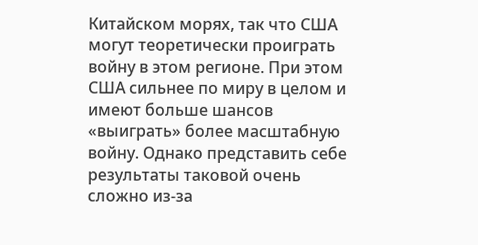Китайском морях, так что США могут теоретически проиграть войну в этом регионе. При этом США сильнее по миру в целом и имеют больше шансов «выиграть» более масштабную войну. Однако представить себе результаты таковой очень сложно из-за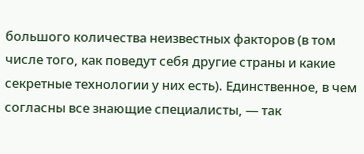большого количества неизвестных факторов (в том числе того, как поведут себя другие страны и какие секретные технологии у них есть). Единственное, в чем согласны все знающие специалисты, — так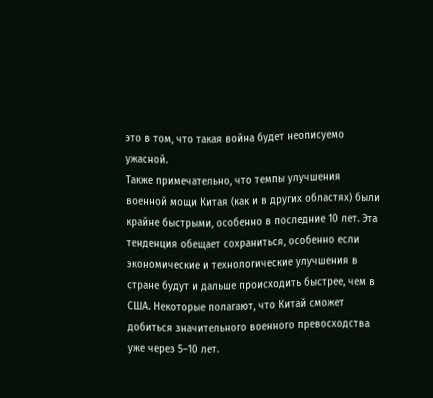это в том, что такая война будет неописуемо ужасной.
Также примечательно, что темпы улучшения военной мощи Китая (как и в других областях) были крайне быстрыми, особенно в последние 10 лет. Эта тенденция обещает сохраниться, особенно если экономические и технологические улучшения в стране будут и дальше происходить быстрее, чем в США. Некоторые полагают, что Китай сможет добиться значительного военного превосходства уже через 5–10 лет.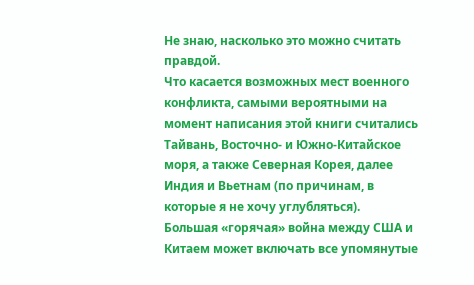Не знаю, насколько это можно считать правдой.
Что касается возможных мест военного конфликта, самыми вероятными на момент написания этой книги считались Тайвань, Восточно- и Южно-Китайское моря, а также Северная Корея, далее Индия и Вьетнам (по причинам, в которые я не хочу углубляться).
Большая «горячая» война между США и Китаем может включать все упомянутые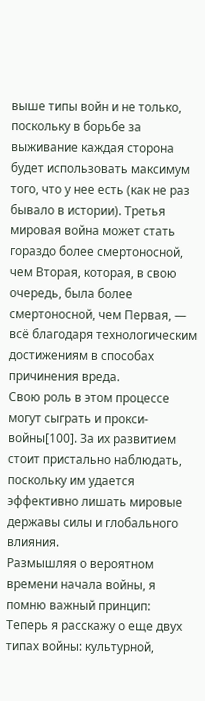выше типы войн и не только, поскольку в борьбе за выживание каждая сторона будет использовать максимум того, что у нее есть (как не раз бывало в истории). Третья мировая война может стать гораздо более смертоносной, чем Вторая, которая, в свою очередь, была более смертоносной, чем Первая, — всё благодаря технологическим достижениям в способах причинения вреда.
Свою роль в этом процессе могут сыграть и прокси-войны[100]. За их развитием стоит пристально наблюдать, поскольку им удается эффективно лишать мировые державы силы и глобального влияния.
Размышляя о вероятном времени начала войны, я помню важный принцип:
Теперь я расскажу о еще двух типах войны: культурной,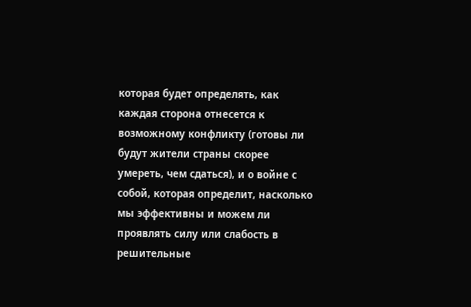которая будет определять, как каждая сторона отнесется к возможному конфликту (готовы ли будут жители страны скорее умереть, чем сдаться), и о войне с собой, которая определит, насколько мы эффективны и можем ли проявлять силу или слабость в решительные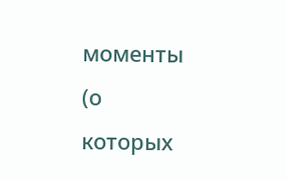моменты (о которых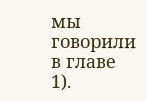мы говорили в главе 1).